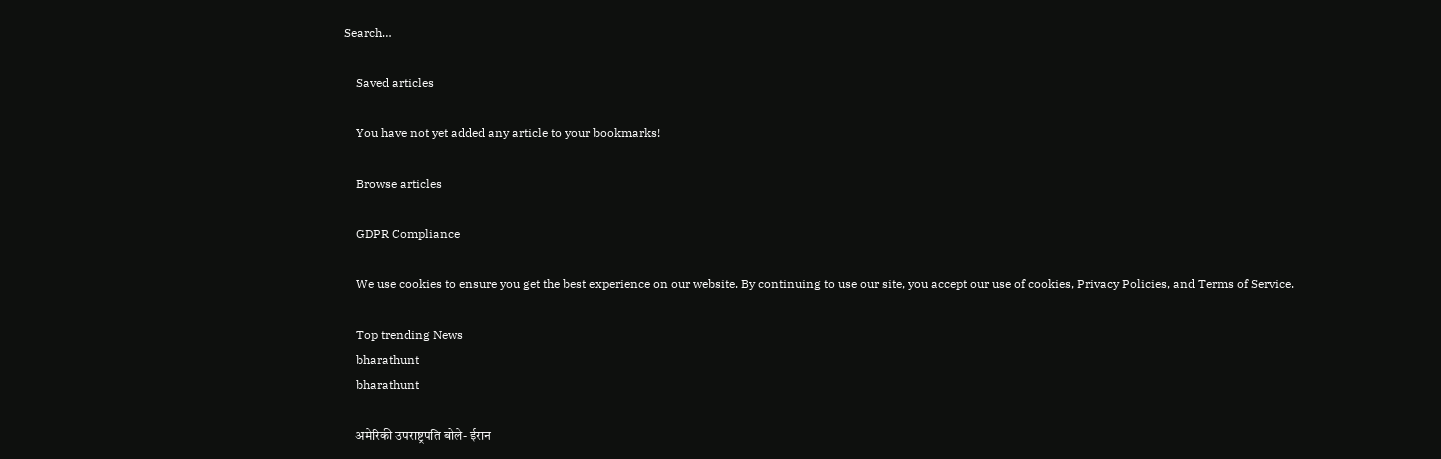Search…

    Saved articles

    You have not yet added any article to your bookmarks!

    Browse articles

    GDPR Compliance

    We use cookies to ensure you get the best experience on our website. By continuing to use our site, you accept our use of cookies, Privacy Policies, and Terms of Service.

    Top trending News
    bharathunt
    bharathunt

    अमेरिकी उपराष्ट्रपति बोले- ईरान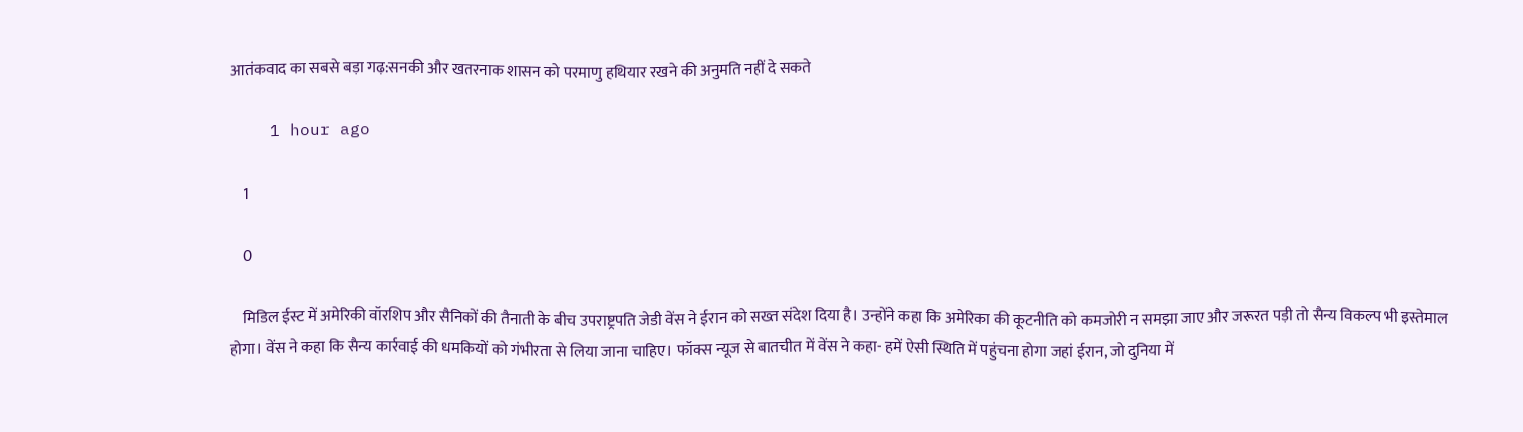आतंकवाद का सबसे बड़ा गढ़:सनकी और खतरनाक शासन को परमाणु हथियार रखने की अनुमति नहीं दे सकते

    1 hour ago

    1

    0

    मिडिल ईस्ट में अमेरिकी वॉरशिप और सैनिकों की तैनाती के बीच उपराष्ट्रपति जेडी वेंस ने ईरान को सख्त संदेश दिया है। उन्होंने कहा कि अमेरिका की कूटनीति को कमजोरी न समझा जाए और जरूरत पड़ी तो सैन्य विकल्प भी इस्तेमाल होगा। वेंस ने कहा कि सैन्य कार्रवाई की धमकियों को गंभीरता से लिया जाना चाहिए। फॉक्स न्यूज से बातचीत में वेंस ने कहा- हमें ऐसी स्थिति में पहुंचना होगा जहां ईरान, जो दुनिया में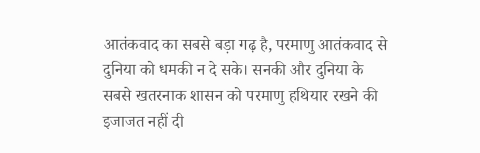आतंकवाद का सबसे बड़ा गढ़ है, परमाणु आतंकवाद से दुनिया को धमकी न दे सके। सनकी और दुनिया के सबसे खतरनाक शासन को परमाणु हथियार रखने की इजाजत नहीं दी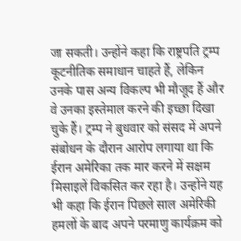जा सकती। उन्होंने कहा कि राष्ट्रपति ट्रम्प कूटनीतिक समाधान चाहते हैं, लेकिन उनके पास अन्य विकल्प भी मौजूद हैं और वे उनका इस्तेमाल करने की इच्छा दिखा चुके हैं। ट्रम्प ने बुधवार को संसद में अपने संबोधन के दौरान आरोप लगाया था कि ईरान अमेरिका तक मार करने में सक्षम मिसाइलें विकसित कर रहा है। उन्होंने यह भी कहा कि ईरान पिछले साल अमेरिकी हमलों के बाद अपने परमाणु कार्यक्रम को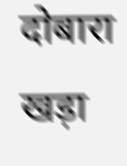दोबारा खड़ा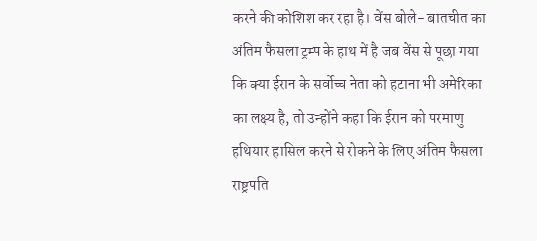करने की कोशिश कर रहा है। वेंस बोले- बातचीत का अंतिम फैसला ट्रम्प के हाथ में है जब वेंस से पूछा गया कि क्या ईरान के सर्वोच्च नेता को हटाना भी अमेरिका का लक्ष्य है, तो उन्होंने कहा कि ईरान को परमाणु हथियार हासिल करने से रोकने के लिए अंतिम फैसला राष्ट्रपति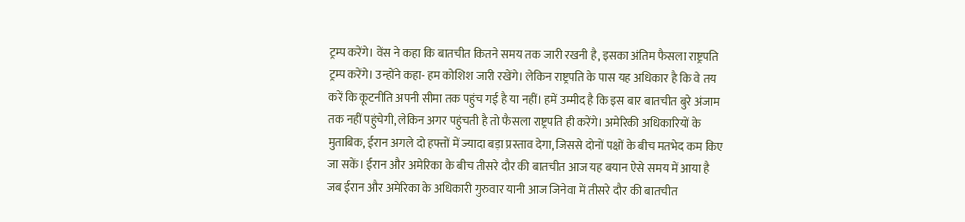ट्रम्प करेंगे। वेंस ने कहा कि बातचीत कितने समय तक जारी रखनी है, इसका अंतिम फैसला राष्ट्रपति ट्रम्प करेंगे। उन्होंने कहा- हम कोशिश जारी रखेंगे। लेकिन राष्ट्रपति के पास यह अधिकार है कि वे तय करें कि कूटनीति अपनी सीमा तक पहुंच गई है या नहीं। हमें उम्मीद है कि इस बार बातचीत बुरे अंजाम तक नहीं पहुंचेगी, लेकिन अगर पहुंचती है तो फैसला राष्ट्रपति ही करेंगे। अमेरिकी अधिकारियों के मुताबिक, ईरान अगले दो हफ्तों में ज्यादा बड़ा प्रस्ताव देगा, जिससे दोनों पक्षों के बीच मतभेद कम किए जा सकें। ईरान और अमेरिका के बीच तीसरे दौर की बातचीत आज यह बयान ऐसे समय में आया है जब ईरान और अमेरिका के अधिकारी गुरुवार यानी आज जिनेवा में तीसरे दौर की बातचीत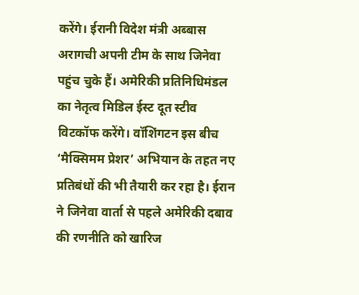करेंगे। ईरानी विदेश मंत्री अब्बास अरागची अपनी टीम के साथ जिनेवा पहुंच चुके हैं। अमेरिकी प्रतिनिधिमंडल का नेतृत्व मिडिल ईस्ट दूत स्टीव विटकॉफ करेंगे। वॉशिंगटन इस बीच ‘मैक्सिमम प्रेशर’ अभियान के तहत नए प्रतिबंधों की भी तैयारी कर रहा है। ईरान ने जिनेवा वार्ता से पहले अमेरिकी दबाव की रणनीति को खारिज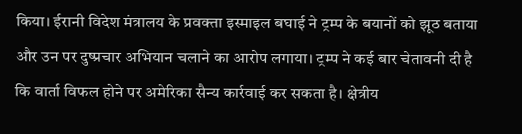किया। ईरानी विदेश मंत्रालय के प्रवक्ता इस्माइल बघाई ने ट्रम्प के बयानों को झूठ बताया और उन पर दुष्प्रचार अभियान चलाने का आरोप लगाया। ट्रम्प ने कई बार चेतावनी दी है कि वार्ता विफल होने पर अमेरिका सैन्य कार्रवाई कर सकता है। क्षेत्रीय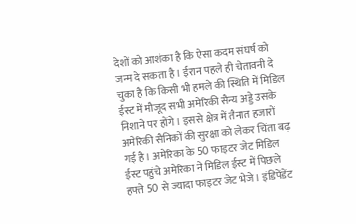देशों को आशंका है कि ऐसा कदम संघर्ष को जन्म दे सकता है। ईरान पहले ही चेतावनी दे चुका है कि किसी भी हमले की स्थिति में मिडिल ईस्ट में मौजूद सभी अमेरिकी सैन्य अड्डे उसके निशाने पर होंगे। इससे क्षेत्र में तैनात हजारों अमेरिकी सैनिकों की सुरक्षा को लेकर चिंता बढ़ गई है। अमेरिका के 50 फाइटर जेट मिडिल ईस्ट पहुंचे अमेरिका ने मिडिल ईस्ट में पिछले हफ्ते 50 से ज्यादा फाइटर जेट भेजे। इंडिपेंडेंट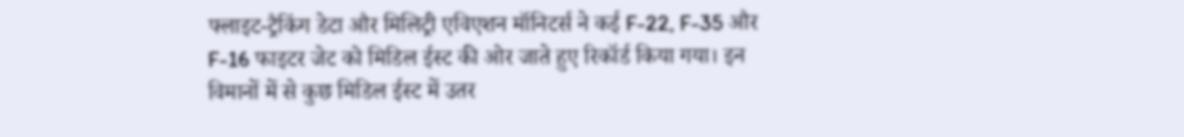फ्लाइट-ट्रैकिंग डेटा और मिलिट्री एविएशन मॉनिटर्स ने कई F-22, F-35 और F-16 फाइटर जेट को मिडिल ईस्ट की ओर जाते हुए रिकॉर्ड किया गया। इन विमानों में से कुछ मिडिल ईस्ट में उतर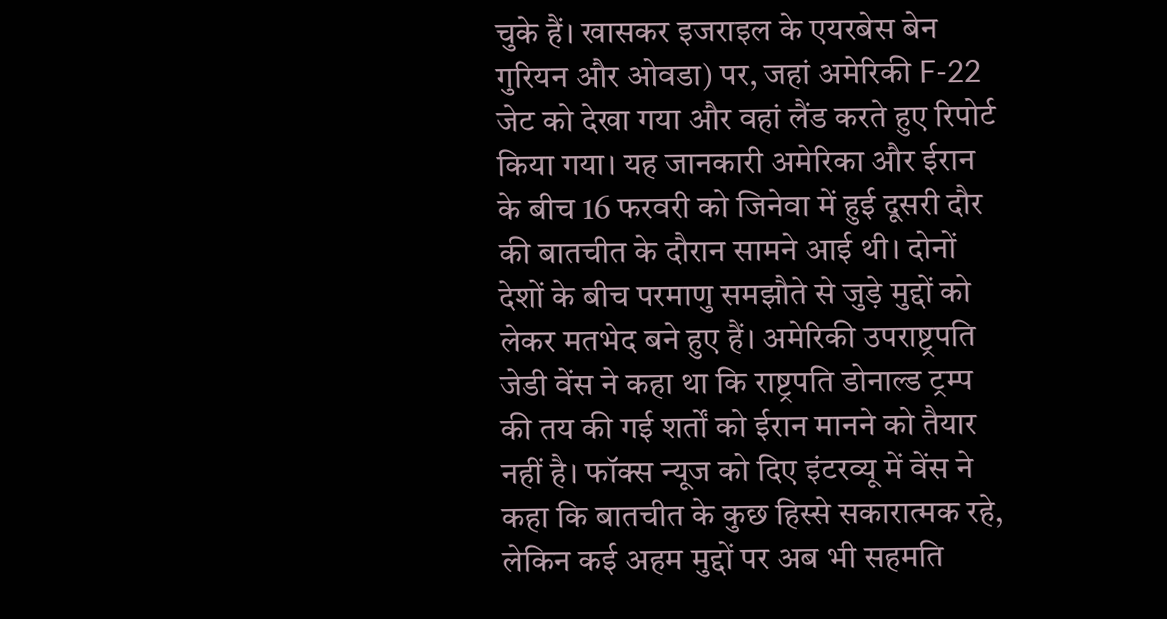चुके हैं। खासकर इजराइल के एयरबेस बेन गुरियन और ओवडा) पर, जहां अमेरिकी F-22 जेट को देखा गया और वहां लैंड करते हुए रिपोर्ट किया गया। यह जानकारी अमेरिका और ईरान के बीच 16 फरवरी को जिनेवा में हुई दूसरी दौर की बातचीत के दौरान सामने आई थी। दोनों देशों के बीच परमाणु समझौते से जुड़े मुद्दों को लेकर मतभेद बने हुए हैं। अमेरिकी उपराष्ट्रपति जेडी वेंस ने कहा था कि राष्ट्रपति डोनाल्ड ट्रम्प की तय की गई शर्तों को ईरान मानने को तैयार नहीं है। फॉक्स न्यूज को दिए इंटरव्यू में वेंस ने कहा कि बातचीत के कुछ हिस्से सकारात्मक रहे, लेकिन कई अहम मुद्दों पर अब भी सहमति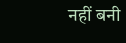नहीं बनी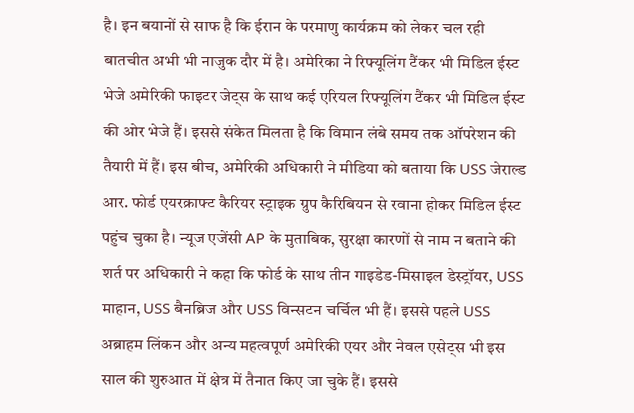है। इन बयानों से साफ है कि ईरान के परमाणु कार्यक्रम को लेकर चल रही बातचीत अभी भी नाजुक दौर में है। अमेरिका ने रिफ्यूलिंग टैंकर भी मिडिल ईस्ट भेजे अमेरिकी फाइटर जेट्स के साथ कई एरियल रिफ्यूलिंग टैंकर भी मिडिल ईस्ट की ओर भेजे हैं। इससे संकेत मिलता है कि विमान लंबे समय तक ऑपरेशन की तैयारी में हैं। इस बीच, अमेरिकी अधिकारी ने मीडिया को बताया कि USS जेराल्ड आर. फोर्ड एयरक्राफ्ट कैरियर स्ट्राइक ग्रुप कैरिबियन से रवाना होकर मिडिल ईस्ट पहुंच चुका है। न्यूज एजेंसी AP के मुताबिक, सुरक्षा कारणों से नाम न बताने की शर्त पर अधिकारी ने कहा कि फोर्ड के साथ तीन गाइडेड-मिसाइल डेस्ट्रॉयर, USS माहान, USS बैनब्रिज और USS विन्सटन चर्चिल भी हैं। इससे पहले USS अब्राहम लिंकन और अन्य महत्वपूर्ण अमेरिकी एयर और नेवल एसेट्स भी इस साल की शुरुआत में क्षेत्र में तैनात किए जा चुके हैं। इससे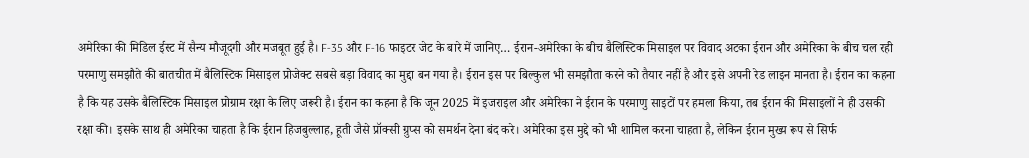अमेरिका की मिडिल ईस्ट में सैन्य मौजूदगी और मजबूत हुई है। F-35 और F-16 फाइटर जेट के बारे में जानिए… ईरान-अमेरिका के बीच बैलिस्टिक मिसाइल पर विवाद अटका ईरान और अमेरिका के बीच चल रही परमाणु समझौते की बातचीत में बैलिस्टिक मिसाइल प्रोजेक्ट सबसे बड़ा विवाद का मुद्दा बन गया है। ईरान इस पर बिल्कुल भी समझौता करने को तैयार नहीं है और इसे अपनी रेड लाइन मानता है। ईरान का कहना है कि यह उसके बैलिस्टिक मिसाइल प्रोग्राम रक्षा के लिए जरूरी है। ईरान का कहना है कि जून 2025 में इजराइल और अमेरिका ने ईरान के परमाणु साइटों पर हमला किया, तब ईरान की मिसाइलों ने ही उसकी रक्षा की। इसके साथ ही अमेरिका चाहता है कि ईरान हिजबुल्लाह, हूती जैसे प्रॉक्सी ग्रुप्स को समर्थन देना बंद करे। अमेरिका इस मुद्दे को भी शामिल करना चाहता है, लेकिन ईरान मुख्य रूप से सिर्फ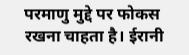परमाणु मुद्दे पर फोकस रखना चाहता है। ईरानी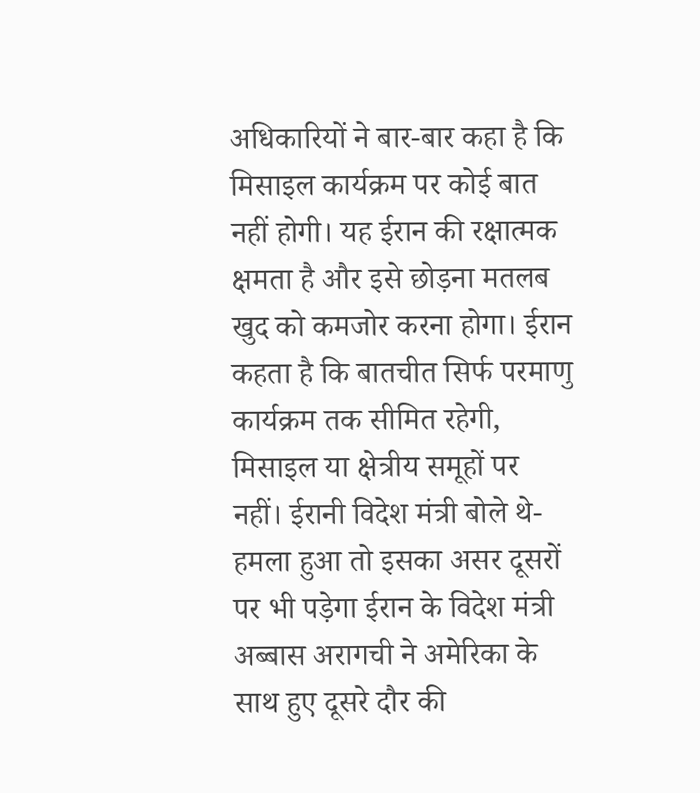अधिकारियों ने बार-बार कहा है कि मिसाइल कार्यक्रम पर कोई बात नहीं होगी। यह ईरान की रक्षात्मक क्षमता है और इसे छोड़ना मतलब खुद को कमजोर करना होगा। ईरान कहता है कि बातचीत सिर्फ परमाणु कार्यक्रम तक सीमित रहेगी, मिसाइल या क्षेत्रीय समूहों पर नहीं। ईरानी विदेश मंत्री बोले थे- हमला हुआ तो इसका असर दूसरों पर भी पड़ेगा ईरान के विदेश मंत्री अब्बास अरागची ने अमेरिका के साथ हुए दूसरे दौर की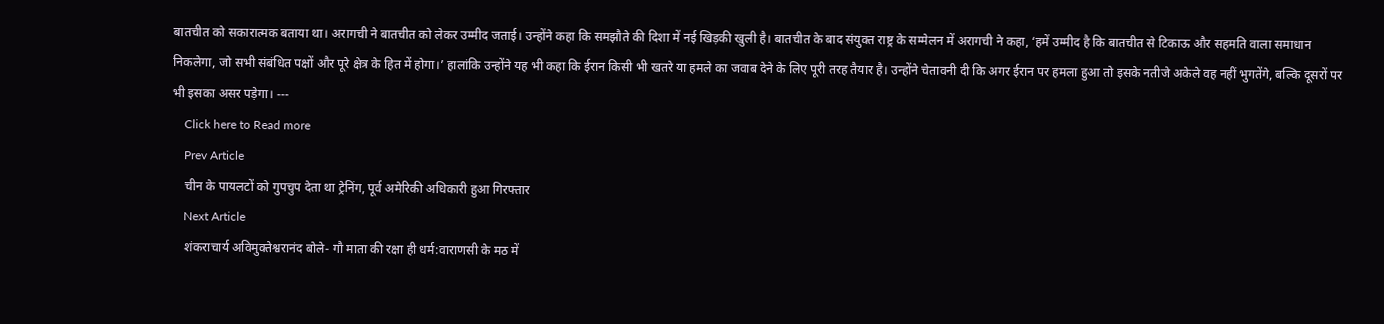बातचीत को सकारात्मक बताया था। अरागची ने बातचीत को लेकर उम्मीद जताई। उन्होंने कहा कि समझौते की दिशा में नई खिड़की खुली है। बातचीत के बाद संयुक्त राष्ट्र के सम्मेलन में अरागची ने कहा, ‘हमें उम्मीद है कि बातचीत से टिकाऊ और सहमति वाला समाधान निकलेगा, जो सभी संबंधित पक्षों और पूरे क्षेत्र के हित में होगा।’ हालांकि उन्होंने यह भी कहा कि ईरान किसी भी खतरे या हमले का जवाब देने के लिए पूरी तरह तैयार है। उन्होंने चेतावनी दी कि अगर ईरान पर हमला हुआ तो इसके नतीजे अकेले वह नहीं भुगतेंगे, बल्कि दूसरों पर भी इसका असर पड़ेगा। ---
    Click here to Read more
    Prev Article
    चीन के पायलटों को गुपचुप देता था ट्रेनिंग, पूर्व अमेरिकी अधिकारी हुआ गिरफ्तार
    Next Article
    शंकराचार्य अविमुक्तेश्वरानंद बोले- गौ माता की रक्षा ही धर्म:वाराणसी के मठ में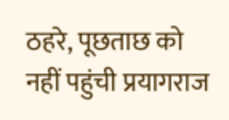ठहरे, पूछताछ को नहीं पहुंची प्रयागराज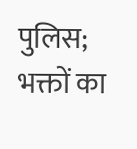पुलिस; भक्तों का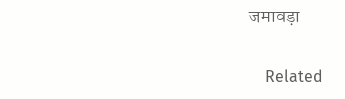जमावड़ा

    Related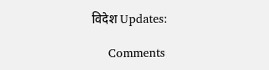विदेश Updates:

    Comments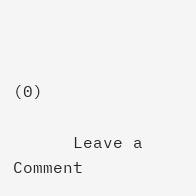(0)

      Leave a Comment